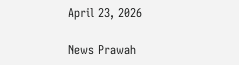April 23, 2026

News Prawah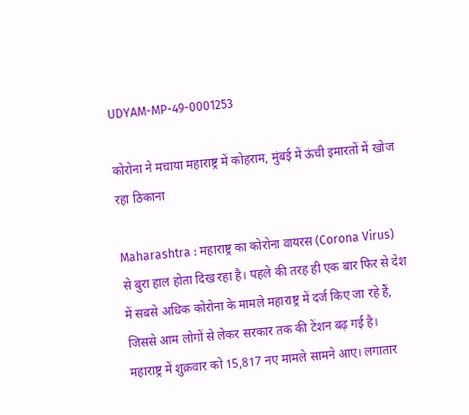UDYAM-MP-49-0001253

कोरोना ने मचाया महाराष्ट्र में कोहराम, मुंबई में ऊंची इमारतों में खोज रहा ठिकाना

Maharashtra : महाराष्ट्र का कोरोना वायरस (Corona Virus) से बुरा हाल होता दिख रहा है। पहले की तरह ही एक बार फिर से देश में सबसे अधिक कोरोना के मामले महाराष्ट्र में दर्ज किए जा रहे हैं, जिससे आम लोगों से लेकर सरकार तक की टेंशन बढ़ गई है। महाराष्ट्र में शुक्रवार को 15,817 नए मामले सामने आए। लगातार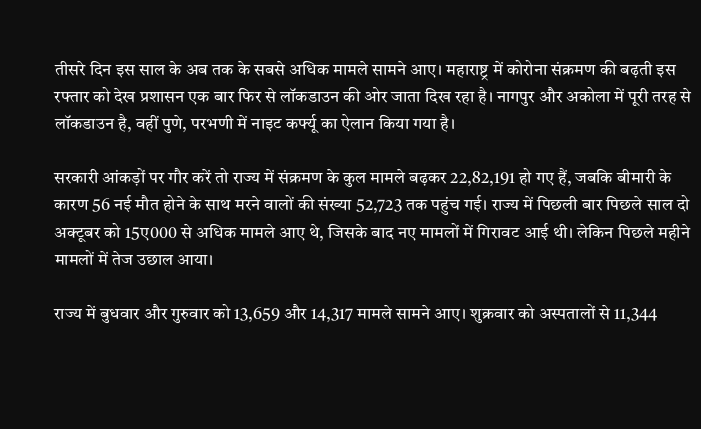तीसरे दिन इस साल के अब तक के सबसे अधिक मामले सामने आए। महाराष्ट्र में कोरोना संक्रमण की बढ़ती इस रफ्तार को देख प्रशासन एक बार फिर से लॉकडाउन की ओर जाता दिख रहा है। नागपुर और अकोला में पूरी तरह से लॉकडाउन है, वहीं पुणे, परभणी में नाइट कर्फ्यू का ऐलान किया गया है।

सरकारी आंकड़ों पर गौर करें तो राज्य में संक्रमण के कुल मामले बढ़कर 22,82,191 हो गए हैं, जबकि बीमारी के कारण 56 नई मौत होने के साथ मरने वालों की संख्या 52,723 तक पहुंच गई। राज्य में पिछली बार पिछले साल दो अक्टूबर को 15ए000 से अधिक मामले आए थे, जिसके बाद नए मामलों में गिरावट आई थी। लेकिन पिछले महीने मामलों में तेज उछाल आया।

राज्य में बुधवार और गुरुवार को 13,659 और 14,317 मामले सामने आए। शुक्रवार को अस्पतालों से 11,344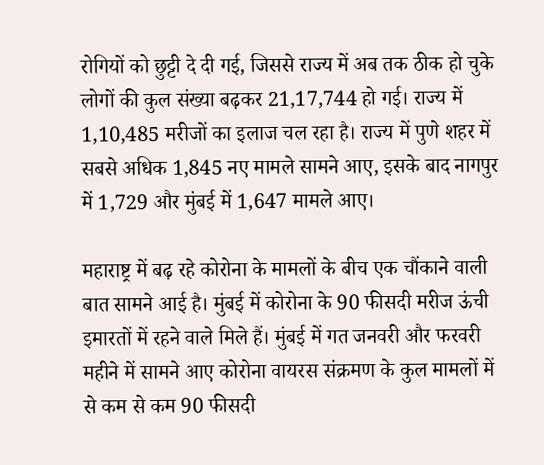रोगियों को छुट्टी दे दी गई, जिससे राज्य में अब तक ठीक हो चुके लोगों की कुल संख्या बढ़कर 21,17,744 हो गई। राज्य में 1,10,485 मरीजों का इलाज चल रहा है। राज्य में पुणे शहर में सबसे अधिक 1,845 नए मामले सामने आए, इसके बाद नागपुर में 1,729 और मुंबई में 1,647 मामले आए।

महाराष्ट्र में बढ़ रहे कोरोना के मामलों के बीच एक चौंकाने वाली बात सामने आई है। मुंबई में कोरोना के 90 फीसदी मरीज ऊंची इमारतों में रहने वाले मिले हैं। मुंबई में गत जनवरी और फरवरी महीने में सामने आए कोरोना वायरस संक्रमण के कुल मामलों में से कम से कम 90 फीसदी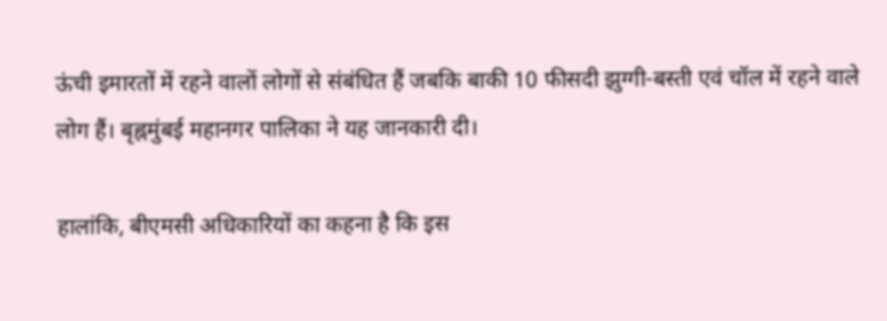ऊंची इमारतों में रहने वालों लोगों से संबंधित हैं जबकि बाकी 10 फीसदी झुग्गी-बस्ती एवं चॉल में रहने वाले लोग हैं। बृह्नमुंबई महानगर पालिका ने यह जानकारी दी।

हालांकि, बीएमसी अधिकारियों का कहना है कि इस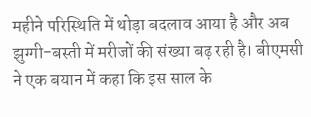महीने परिस्थिति में थोड़ा बदलाव आया है और अब झुग्गी-बस्ती में मरीजों की संख्या बढ़ रही है। बीएमसी ने एक बयान में कहा कि इस साल के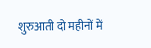शुरुआती दो महीनों में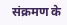संक्रमण के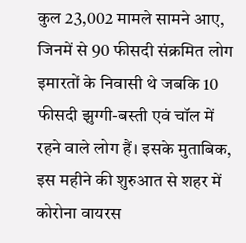कुल 23,002 मामले सामने आए, जिनमें से 90 फीसदी संक्रमित लोग इमारतों के निवासी थे जबकि 10 फीसदी झुग्गी-बस्ती एवं चॉल में रहने वाले लोग हैं। इसके मुताबिक, इस महीने की शुरुआत से शहर में कोरोना वायरस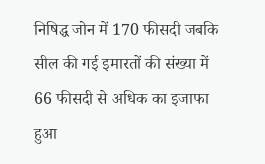निषिद्ध जोन में 170 फीसदी जबकि सील की गई इमारतों की संख्या में 66 फीसदी से अधिक का इजाफा हुआ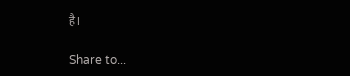है।

Share to...